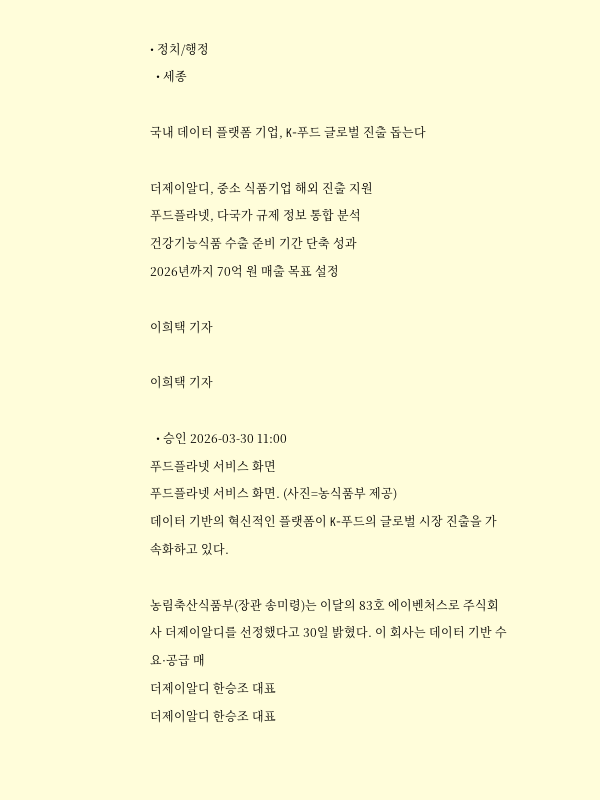• 정치/행정
  • 세종

국내 데이터 플랫폼 기업, K-푸드 글로벌 진출 돕는다

더제이알디, 중소 식품기업 해외 진출 지원
푸드플라넷, 다국가 규제 정보 통합 분석
건강기능식품 수출 준비 기간 단축 성과
2026년까지 70억 원 매출 목표 설정

이희택 기자

이희택 기자

  • 승인 2026-03-30 11:00
푸드플라넷 서비스 화면
푸드플라넷 서비스 화면. (사진=농식품부 제공)
데이터 기반의 혁신적인 플랫폼이 K-푸드의 글로벌 시장 진출을 가속화하고 있다.

농림축산식품부(장관 송미령)는 이달의 83호 에이벤처스로 주식회사 더제이알디를 선정했다고 30일 밝혔다. 이 회사는 데이터 기반 수요·공급 매
더제이알디 한승조 대표
더제이알디 한승조 대표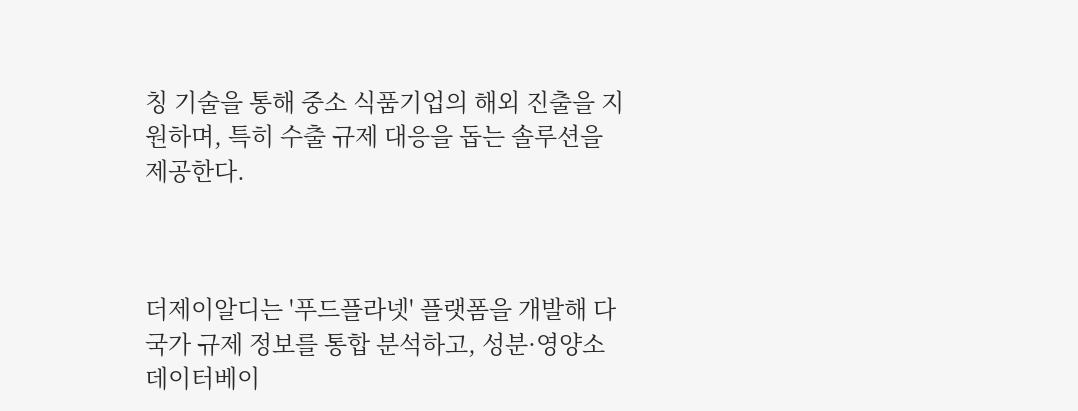칭 기술을 통해 중소 식품기업의 해외 진출을 지원하며, 특히 수출 규제 대응을 돕는 솔루션을 제공한다.



더제이알디는 '푸드플라넷' 플랫폼을 개발해 다국가 규제 정보를 통합 분석하고, 성분·영양소 데이터베이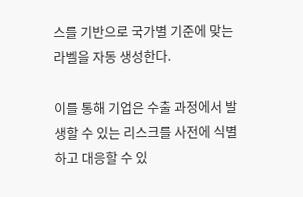스를 기반으로 국가별 기준에 맞는 라벨을 자동 생성한다.

이를 통해 기업은 수출 과정에서 발생할 수 있는 리스크를 사전에 식별하고 대응할 수 있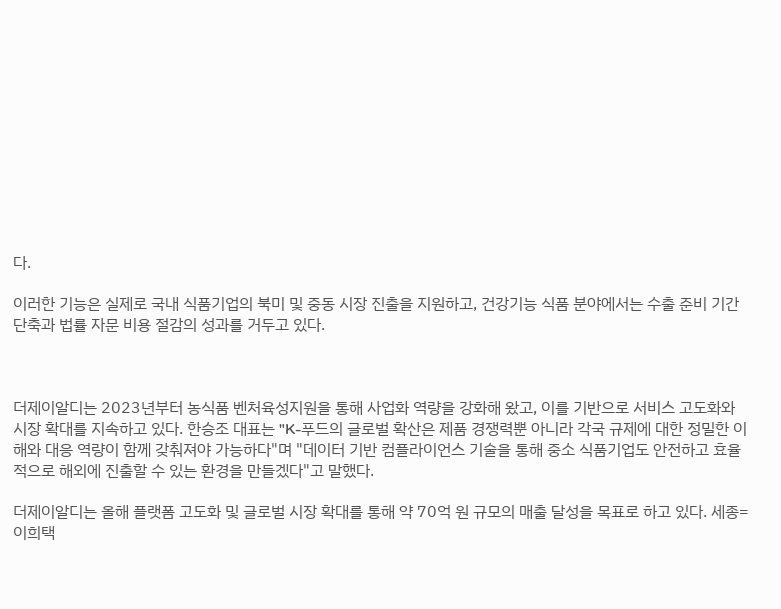다.

이러한 기능은 실제로 국내 식품기업의 북미 및 중동 시장 진출을 지원하고, 건강기능 식품 분야에서는 수출 준비 기간 단축과 법률 자문 비용 절감의 성과를 거두고 있다.



더제이알디는 2023년부터 농식품 벤처육성지원을 통해 사업화 역량을 강화해 왔고, 이를 기반으로 서비스 고도화와 시장 확대를 지속하고 있다. 한승조 대표는 "K-푸드의 글로벌 확산은 제품 경쟁력뿐 아니라 각국 규제에 대한 정밀한 이해와 대응 역량이 함께 갖춰져야 가능하다"며 "데이터 기반 컴플라이언스 기술을 통해 중소 식품기업도 안전하고 효율적으로 해외에 진출할 수 있는 환경을 만들겠다"고 말했다.

더제이알디는 올해 플랫폼 고도화 및 글로벌 시장 확대를 통해 약 70억 원 규모의 매출 달성을 목표로 하고 있다. 세종=이희택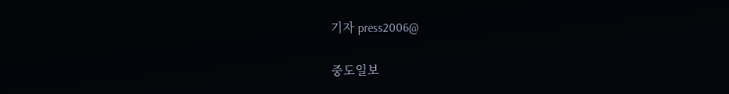기자 press2006@

중도일보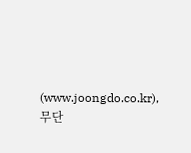(www.joongdo.co.kr), 무단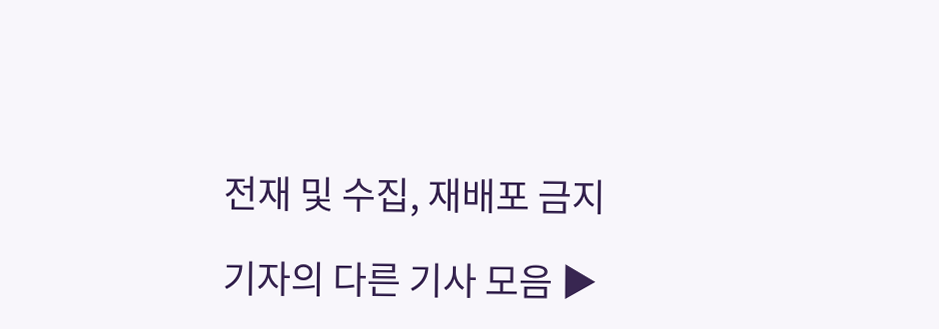전재 및 수집, 재배포 금지

기자의 다른 기사 모음 ▶